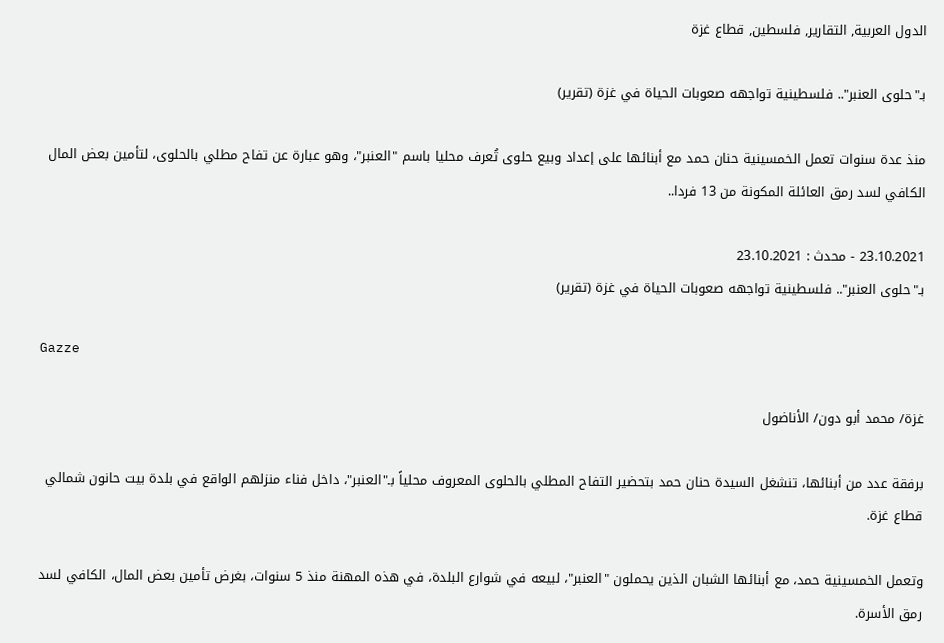الدول العربية, التقارير, فلسطين, قطاع غزة

بـ"حلوى العنبر".. فلسطينية تواجهه صعوبات الحياة في غزة (تقرير)

منذ عدة سنوات تعمل الخمسينية حنان حمد مع أبنائها على إعداد وبيع حلوى تُعرف محليا باسم "العنبر"، وهو عبارة عن تفاح مطلي بالحلوى، لتأمين بعض المال الكافي لسد رمق العائلة المكونة من 13 فردا..

23.10.2021 - محدث : 23.10.2021
بـ"حلوى العنبر".. فلسطينية تواجهه صعوبات الحياة في غزة (تقرير)

Gazze

غزة/ محمد أبو دون/ الأناضول

برفقة عدد من أبنائها، تنشغل السيدة حنان حمد بتحضير التفاح المطلي بالحلوى المعروف محلياً بـ"العنبر"، داخل فناء منزلهم الواقع في بلدة بيت حانون شمالي قطاع غزة.

وتعمل الخمسينية حمد، مع أبنائها الشبان الذين يحملون "العنبر"، لبيعه في شوارع البلدة، في هذه المهنة منذ 5 سنوات، بغرض تأمين بعض المال، الكافي لسد رمق الأسرة.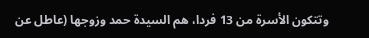وتتكون الأسرة من 13 فردا، هم السيدة حمد وزوجها (عاطل عن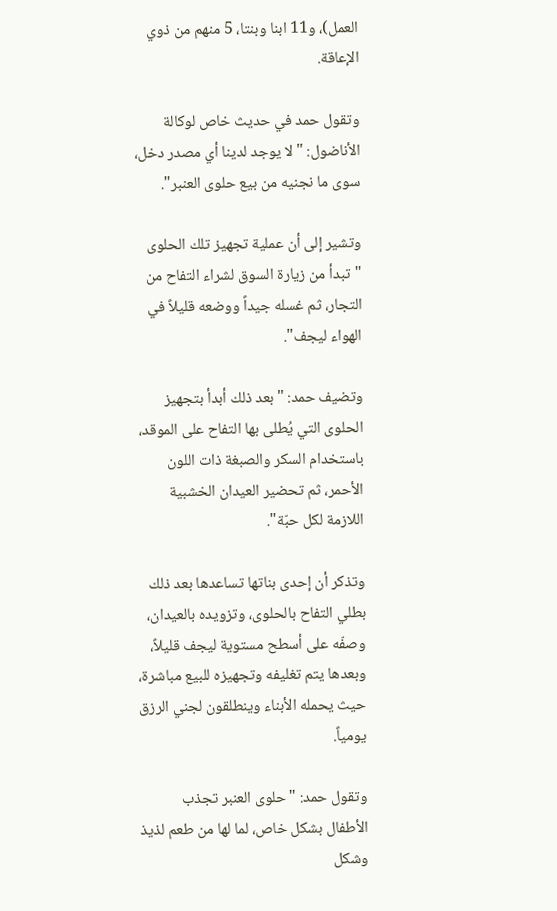العمل)، و11 ابنا وبنتا، 5 منهم من ذوي الإعاقة.

وتقول حمد في حديث خاص لوكالة الأناضول: "لا يوجد لدينا أي مصدر دخل، سوى ما نجنيه من بيع حلوى العنبر".

وتشير إلى أن عملية تجهيز تلك الحلوى "تبدأ من زيارة السوق لشراء التفاح من التجار، ثم غسله جيداً ووضعه قليلاً في الهواء ليجف".

وتضيف حمد: "بعد ذلك أبدأ بتجهيز الحلوى التي يُطلى بها التفاح على الموقد، باستخدام السكر والصبغة ذات اللون الأحمر، ثم تحضير العيدان الخشبية اللازمة لكل حبّة".

وتذكر أن إحدى بناتها تساعدها بعد ذلك بطلي التفاح بالحلوى، وتزويده بالعيدان، وصفّه على أسطح مستوية ليجف قليلاً، وبعدها يتم تغليفه وتجهيزه للبيع مباشرة، حيث يحمله الأبناء وينطلقون لجني الرزق يومياً.

وتقول حمد: "حلوى العنبر تجذب الأطفال بشكل خاص، لما لها من طعم لذيذ وشكل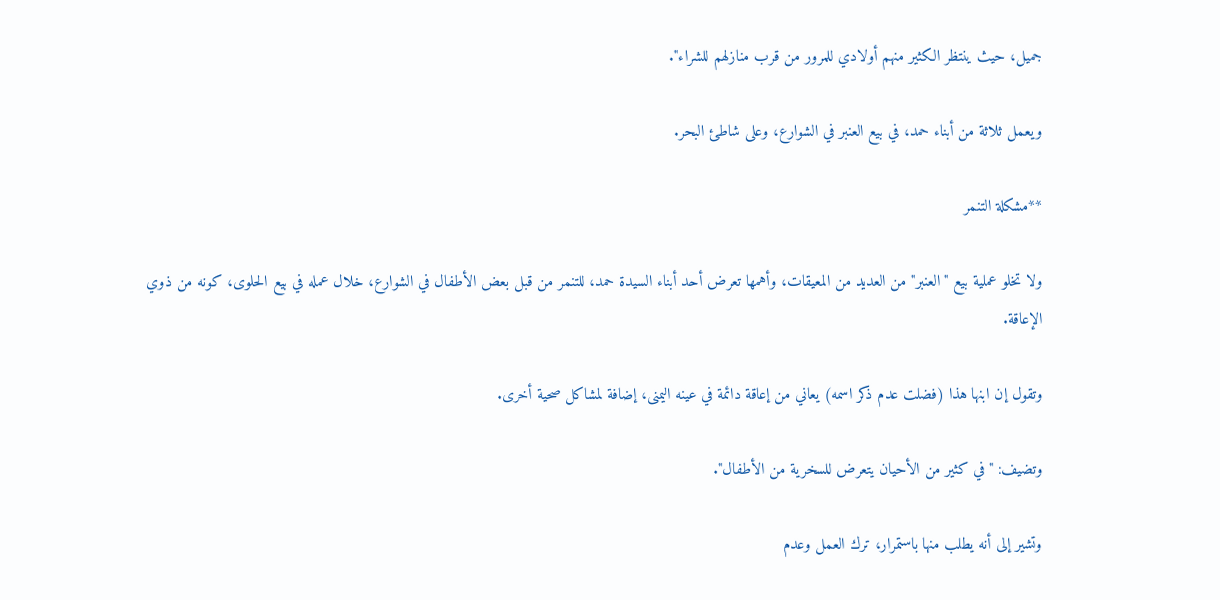جميل، حيث ينتظر الكثير منهم أولادي للمرور من قرب منازلهم للشراء".

ويعمل ثلاثة من أبناء حمد، في بيع العنبر في الشوارع، وعلى شاطئ البحر.

**مشكلة التنمر

ولا تخلو عملية بيع "العنبر" من العديد من المعيقات، وأهمها تعرض أحد أبناء السيدة حمد، للتنمر من قبل بعض الأطفال في الشوارع، خلال عمله في بيع الحلوى، كونه من ذوي الإعاقة.

وتقول إن ابنها هذا (فضلت عدم ذكر اسمه) يعاني من إعاقة دائمة في عينه اليمنى، إضافة لمشاكل صحية أخرى.

وتضيف: "في كثير من الأحيان يتعرض للسخرية من الأطفال".

وتشير إلى أنه يطلب منها باستمرار، ترك العمل وعدم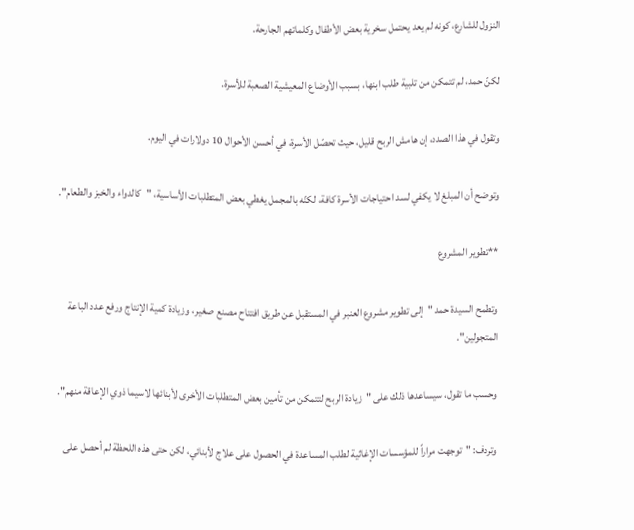النزول للشارع، كونه لم يعد يحتمل سخرية بعض الأطفال وكلماتهم الجارحة.

لكنّ حمد، لم تتمكن من تلبية طلب ابنها، بسبب الأوضاع المعيشية الصعبة للأسرة.

وتقول في هذا الصدد، إن هامش الربح قليل، حيث تحصّل الأسرة، في أحسن الأحوال 10 دولارات في اليوم.

وتوضح أن المبلغ لا يكفي لسد احتياجات الأسرة كافة، لكنّه بالمجمل يغطي بعض المتطلبات الأساسية، "كالدواء والخبز والطعام".

**تطوير المشروع

وتطمح السيدة حمد "إلى تطوير مشروع العنبر في المستقبل عن طريق افتتاح مصنع صغير، وزيادة كمية الإنتاج ورفع عدد الباعة المتجولين".

وحسب ما تقول، سيساعدها ذلك على "زيادة الربح لتتمكن من تأمين بعض المتطلبات الأخرى لأبنائها لاسيما ذوي الإعاقة منهم".

وتردف: "توجهت مراراً للمؤسسات الإغاثية لطلب المساعدة في الحصول على علاج لأبنائي، لكن حتى هذه اللحظة لم أحصل على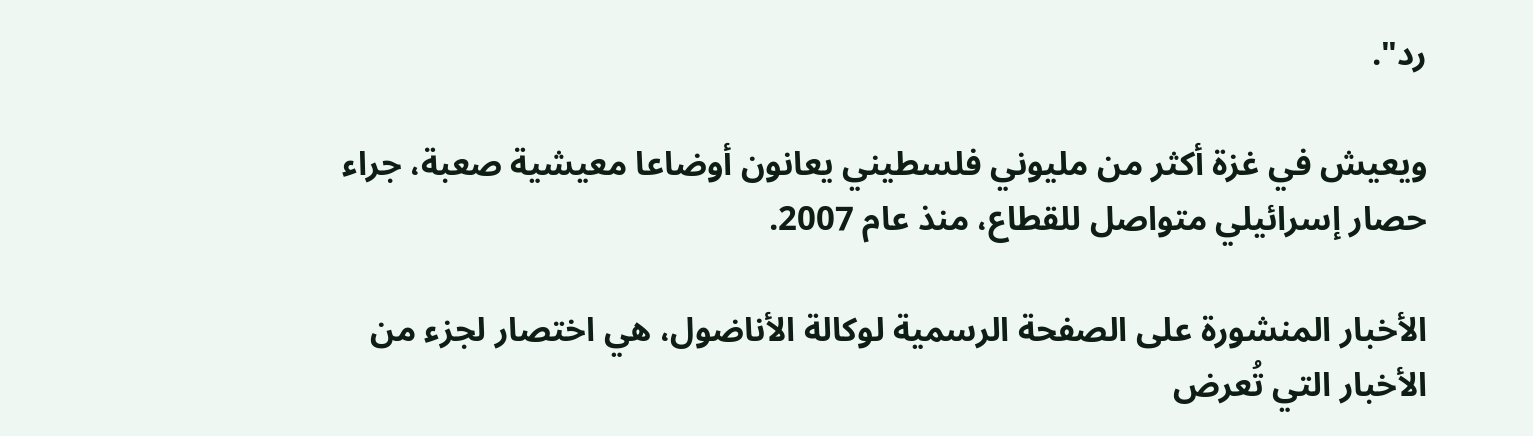رد".

ويعيش في غزة أكثر من مليوني فلسطيني يعانون أوضاعا معيشية صعبة، جراء حصار إسرائيلي متواصل للقطاع، منذ عام 2007.

الأخبار المنشورة على الصفحة الرسمية لوكالة الأناضول، هي اختصار لجزء من الأخبار التي تُعرض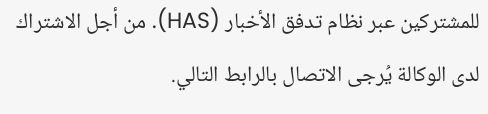للمشتركين عبر نظام تدفق الأخبار (HAS). من أجل الاشتراك لدى الوكالة يُرجى الاتصال بالرابط التالي.